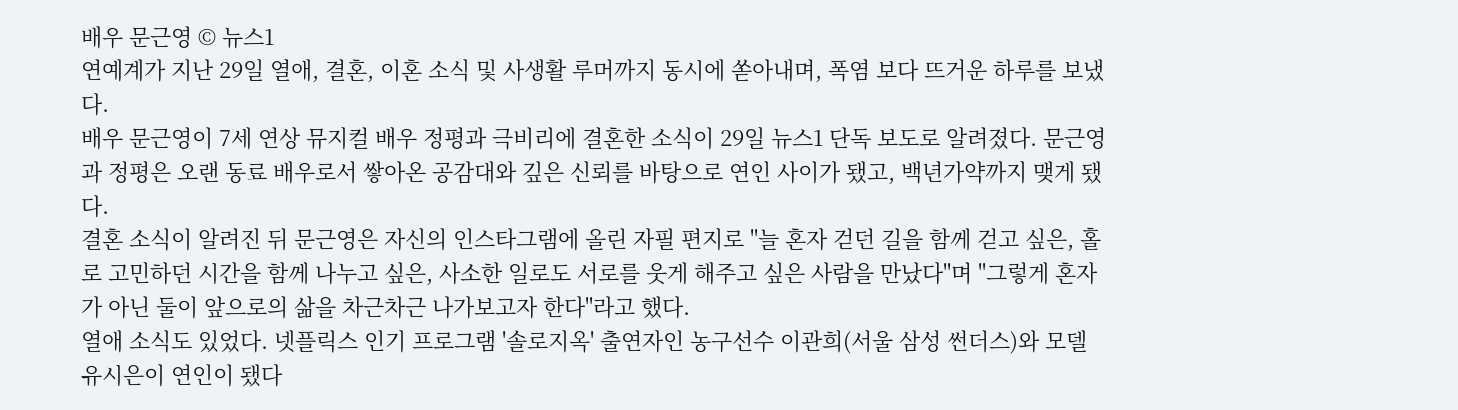배우 문근영 © 뉴스1
연예계가 지난 29일 열애, 결혼, 이혼 소식 및 사생활 루머까지 동시에 쏟아내며, 폭염 보다 뜨거운 하루를 보냈다.
배우 문근영이 7세 연상 뮤지컬 배우 정평과 극비리에 결혼한 소식이 29일 뉴스1 단독 보도로 알려졌다. 문근영과 정평은 오랜 동료 배우로서 쌓아온 공감대와 깊은 신뢰를 바탕으로 연인 사이가 됐고, 백년가약까지 맺게 됐다.
결혼 소식이 알려진 뒤 문근영은 자신의 인스타그램에 올린 자필 편지로 "늘 혼자 걷던 길을 함께 걷고 싶은, 홀로 고민하던 시간을 함께 나누고 싶은, 사소한 일로도 서로를 웃게 해주고 싶은 사람을 만났다"며 "그렇게 혼자가 아닌 둘이 앞으로의 삶을 차근차근 나가보고자 한다"라고 했다.
열애 소식도 있었다. 넷플릭스 인기 프로그램 '솔로지옥' 출연자인 농구선수 이관희(서울 삼성 썬더스)와 모델 유시은이 연인이 됐다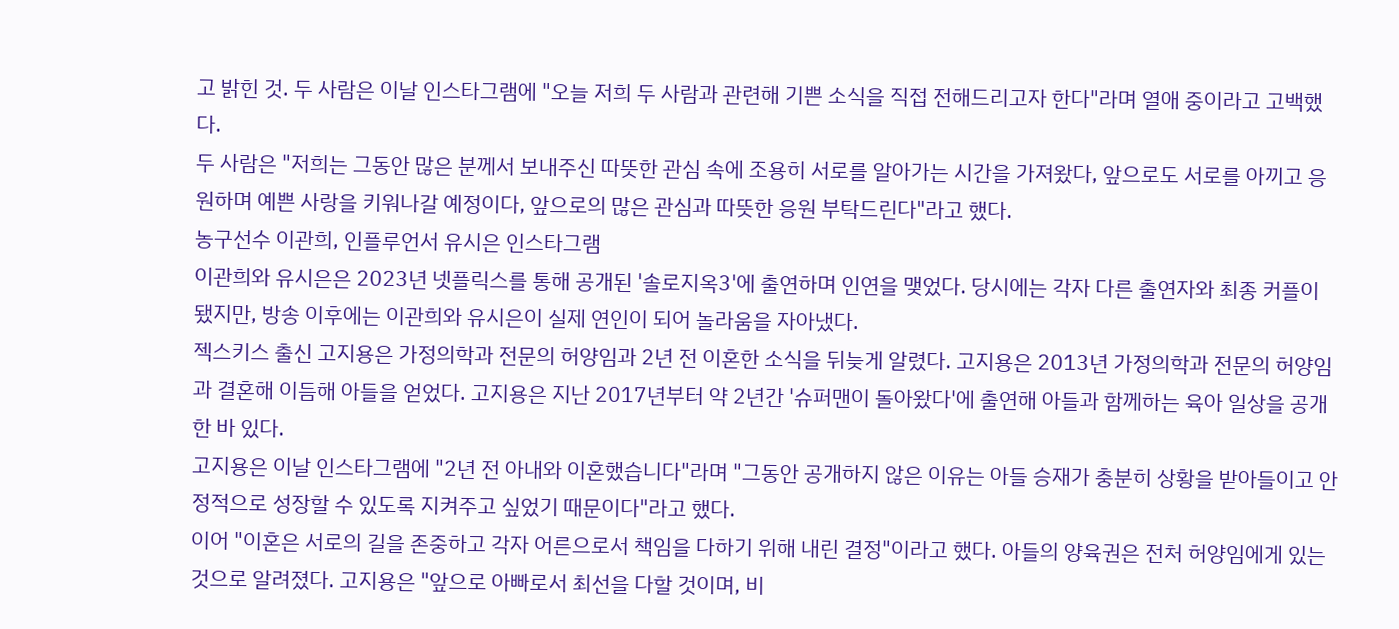고 밝힌 것. 두 사람은 이날 인스타그램에 "오늘 저희 두 사람과 관련해 기쁜 소식을 직접 전해드리고자 한다"라며 열애 중이라고 고백했다.
두 사람은 "저희는 그동안 많은 분께서 보내주신 따뜻한 관심 속에 조용히 서로를 알아가는 시간을 가져왔다, 앞으로도 서로를 아끼고 응원하며 예쁜 사랑을 키워나갈 예정이다, 앞으로의 많은 관심과 따뜻한 응원 부탁드린다"라고 했다.
농구선수 이관희, 인플루언서 유시은 인스타그램
이관희와 유시은은 2023년 넷플릭스를 통해 공개된 '솔로지옥3'에 출연하며 인연을 맺었다. 당시에는 각자 다른 출연자와 최종 커플이 됐지만, 방송 이후에는 이관희와 유시은이 실제 연인이 되어 놀라움을 자아냈다.
젝스키스 출신 고지용은 가정의학과 전문의 허양임과 2년 전 이혼한 소식을 뒤늦게 알렸다. 고지용은 2013년 가정의학과 전문의 허양임과 결혼해 이듬해 아들을 얻었다. 고지용은 지난 2017년부터 약 2년간 '슈퍼맨이 돌아왔다'에 출연해 아들과 함께하는 육아 일상을 공개한 바 있다.
고지용은 이날 인스타그램에 "2년 전 아내와 이혼했습니다"라며 "그동안 공개하지 않은 이유는 아들 승재가 충분히 상황을 받아들이고 안정적으로 성장할 수 있도록 지켜주고 싶었기 때문이다"라고 했다.
이어 "이혼은 서로의 길을 존중하고 각자 어른으로서 책임을 다하기 위해 내린 결정"이라고 했다. 아들의 양육권은 전처 허양임에게 있는 것으로 알려졌다. 고지용은 "앞으로 아빠로서 최선을 다할 것이며, 비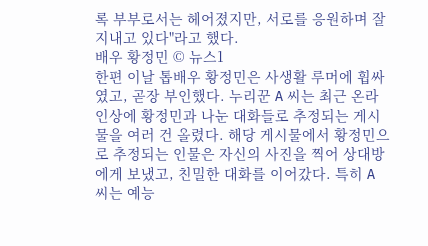록 부부로서는 헤어졌지만, 서로를 응원하며 잘 지내고 있다"라고 했다.
배우 황정민 © 뉴스1
한편 이날 톱배우 황정민은 사생활 루머에 휩싸였고, 곧장 부인했다. 누리꾼 A 씨는 최근 온라인상에 황정민과 나눈 대화들로 추정되는 게시물을 여러 건 올렸다. 해당 게시물에서 황정민으로 추정되는 인물은 자신의 사진을 찍어 상대방에게 보냈고, 친밀한 대화를 이어갔다. 특히 A 씨는 예능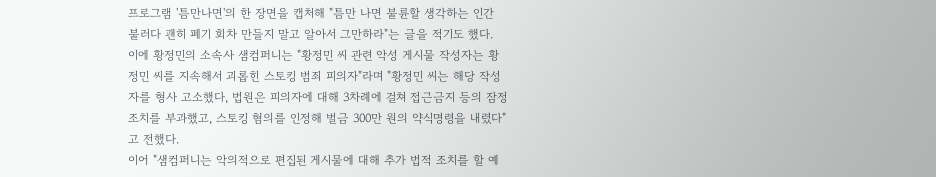프로그램 '틈만나면'의 한 장면을 캡처해 "틈만 나면 불륜할 생각하는 인간 불러다 괜히 폐기 회차 만들지 말고 알아서 그만하라"는 글을 적기도 했다.
이에 황정민의 소속사 샘컴퍼니는 "황정민 씨 관련 악성 게시물 작성자는 황정민 씨를 지속해서 괴롭힌 스토킹 범죄 피의자"라며 "황정민 씨는 해당 작성자를 형사 고소했다, 법원은 피의자에 대해 3차례에 걸쳐 접근금지 등의 잠정조치를 부과했고, 스토킹 혐의를 인정해 벌금 300만 원의 약식명령을 내렸다"고 전했다.
이어 "샘컴퍼니는 악의적으로 편집된 게시물에 대해 추가 법적 조치를 할 예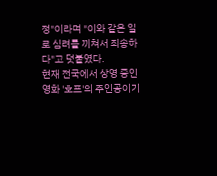정"이라며 "이와 같은 일로 심려를 끼쳐서 죄송하다"고 덧붙였다.
현재 전국에서 상영 중인 영화 '호프'의 주인공이기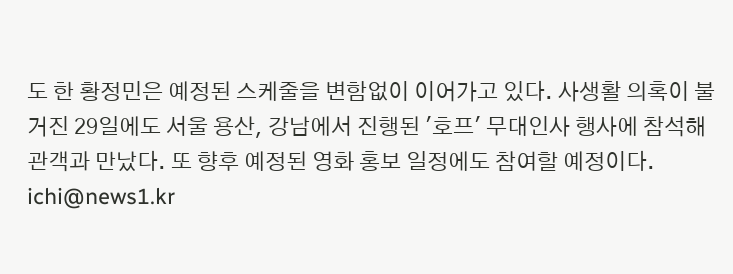도 한 황정민은 예정된 스케줄을 변함없이 이어가고 있다. 사생활 의혹이 불거진 29일에도 서울 용산, 강남에서 진행된 '호프' 무대인사 행사에 참석해 관객과 만났다. 또 향후 예정된 영화 홍보 일정에도 참여할 예정이다.
ichi@news1.kr